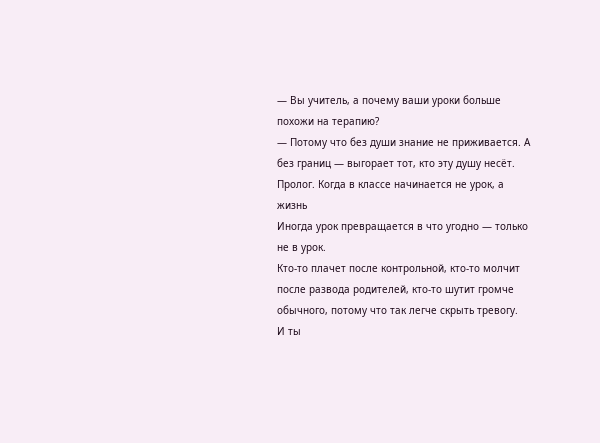— Вы учитель, а почему ваши уроки больше похожи на терапию?
— Потому что без души знание не приживается. А без границ — выгорает тот, кто эту душу несёт.
Пролог. Когда в классе начинается не урок, а жизнь
Иногда урок превращается в что угодно — только не в урок.
Кто-то плачет после контрольной, кто-то молчит после развода родителей, кто-то шутит громче обычного, потому что так легче скрыть тревогу.
И ты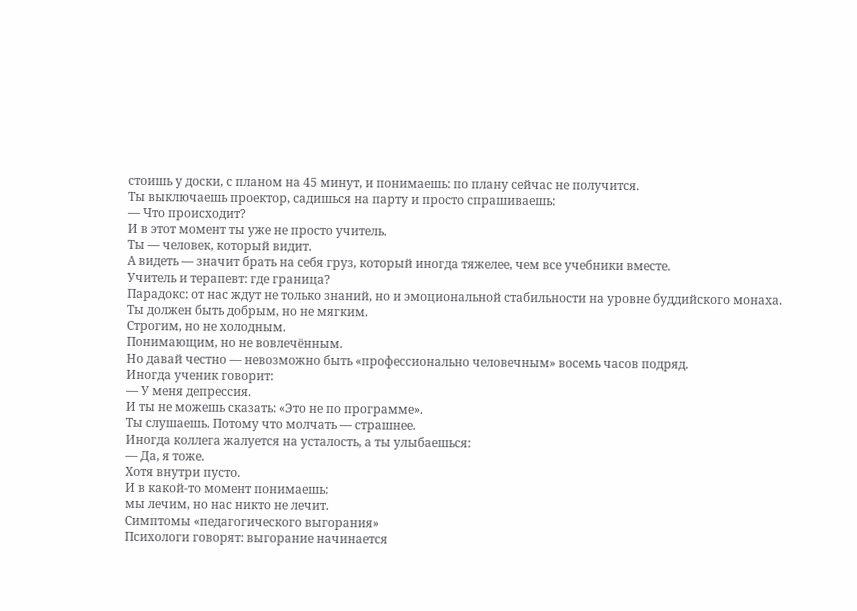стоишь у доски, с планом на 45 минут, и понимаешь: по плану сейчас не получится.
Ты выключаешь проектор, садишься на парту и просто спрашиваешь:
— Что происходит?
И в этот момент ты уже не просто учитель.
Ты — человек, который видит.
А видеть — значит брать на себя груз, который иногда тяжелее, чем все учебники вместе.
Учитель и терапевт: где граница?
Парадокс: от нас ждут не только знаний, но и эмоциональной стабильности на уровне буддийского монаха.
Ты должен быть добрым, но не мягким.
Строгим, но не холодным.
Понимающим, но не вовлечённым.
Но давай честно — невозможно быть «профессионально человечным» восемь часов подряд.
Иногда ученик говорит:
— У меня депрессия.
И ты не можешь сказать: «Это не по программе».
Ты слушаешь. Потому что молчать — страшнее.
Иногда коллега жалуется на усталость, а ты улыбаешься:
— Да, я тоже.
Хотя внутри пусто.
И в какой-то момент понимаешь:
мы лечим, но нас никто не лечит.
Симптомы «педагогического выгорания»
Психологи говорят: выгорание начинается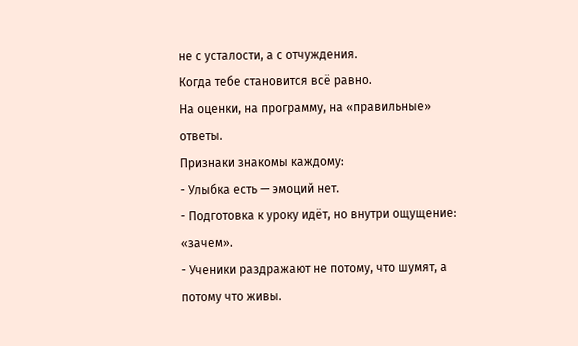не с усталости, а с отчуждения.
Когда тебе становится всё равно.
На оценки, на программу, на «правильные» ответы.
Признаки знакомы каждому:
- Улыбка есть — эмоций нет.
- Подготовка к уроку идёт, но внутри ощущение: «зачем».
- Ученики раздражают не потому, что шумят, а потому что живы.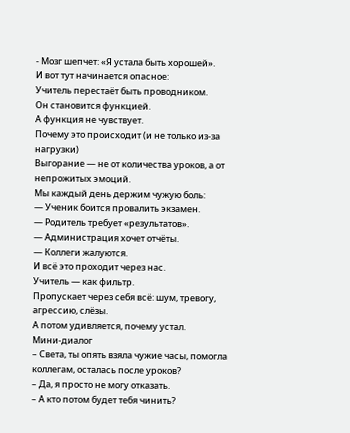- Мозг шепчет: «Я устала быть хорошей».
И вот тут начинается опасное:
Учитель перестаёт быть проводником.
Он становится функцией.
А функция не чувствует.
Почему это происходит (и не только из-за нагрузки)
Выгорание — не от количества уроков, а от непрожитых эмоций.
Мы каждый день держим чужую боль:
— Ученик боится провалить экзамен.
— Родитель требует «результатов».
— Администрация хочет отчёты.
— Коллеги жалуются.
И всё это проходит через нас.
Учитель — как фильтр.
Пропускает через себя всё: шум, тревогу, агрессию, слёзы.
А потом удивляется, почему устал.
Мини-диалог
– Света, ты опять взяла чужие часы, помогла коллегам, осталась после уроков?
– Да, я просто не могу отказать.
– А кто потом будет тебя чинить?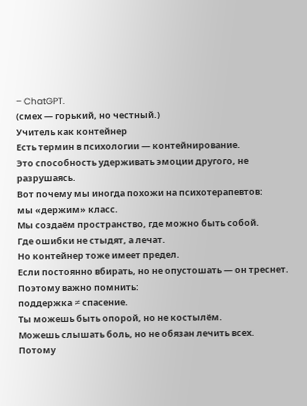– ChatGPT.
(смех — горький, но честный.)
Учитель как контейнер
Есть термин в психологии — контейнирование.
Это способность удерживать эмоции другого, не разрушаясь.
Вот почему мы иногда похожи на психотерапевтов:
мы «держим» класс.
Мы создаём пространство, где можно быть собой.
Где ошибки не стыдят, а лечат.
Но контейнер тоже имеет предел.
Если постоянно вбирать, но не опустошать — он треснет.
Поэтому важно помнить:
поддержка ≠ спасение.
Ты можешь быть опорой, но не костылём.
Можешь слышать боль, но не обязан лечить всех.
Потому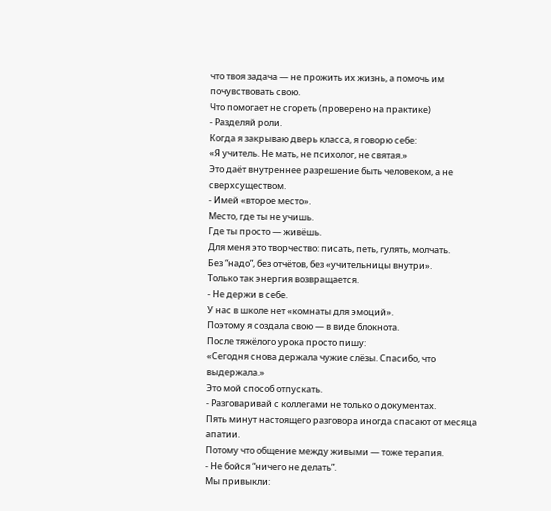что твоя задача — не прожить их жизнь, а помочь им почувствовать свою.
Что помогает не сгореть (проверено на практике)
- Разделяй роли.
Когда я закрываю дверь класса, я говорю себе:
«Я учитель. Не мать, не психолог, не святая.»
Это даёт внутреннее разрешение быть человеком, а не сверхсуществом.
- Имей «второе место».
Место, где ты не учишь.
Где ты просто — живёшь.
Для меня это творчество: писать, петь, гулять, молчать.
Без “надо”, без отчётов, без «учительницы внутри».
Только так энергия возвращается.
- Не держи в себе.
У нас в школе нет «комнаты для эмоций».
Поэтому я создала свою — в виде блокнота.
После тяжёлого урока просто пишу:
«Сегодня снова держала чужие слёзы. Спасибо, что выдержала.»
Это мой способ отпускать.
- Разговаривай с коллегами не только о документах.
Пять минут настоящего разговора иногда спасают от месяца апатии.
Потому что общение между живыми — тоже терапия.
- Не бойся “ничего не делать”.
Мы привыкли: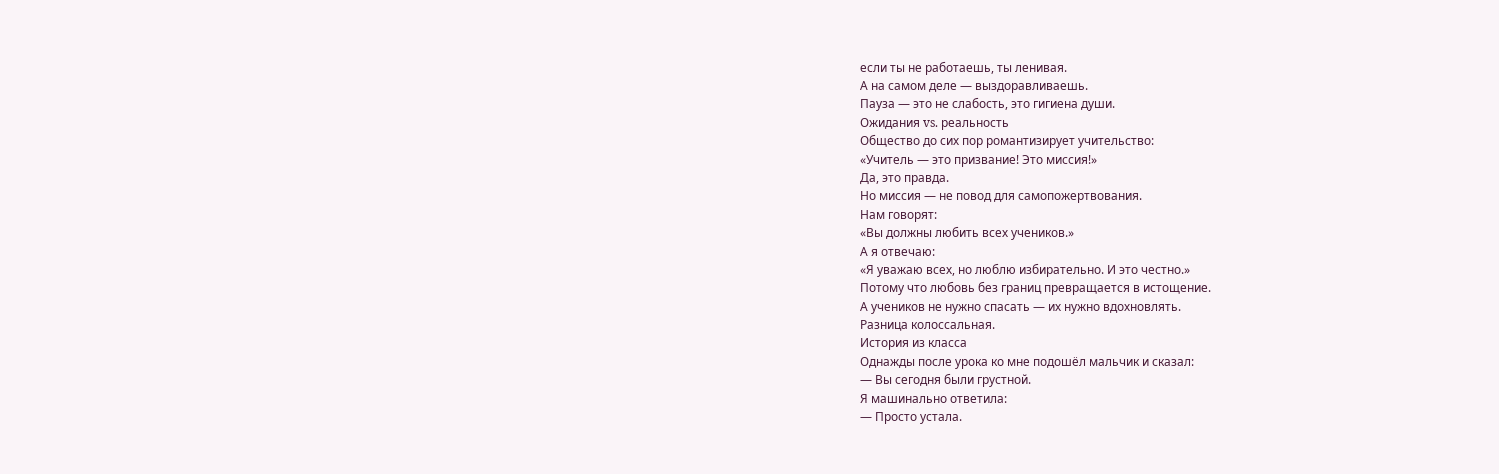если ты не работаешь, ты ленивая.
А на самом деле — выздоравливаешь.
Пауза — это не слабость, это гигиена души.
Ожидания vs. реальность
Общество до сих пор романтизирует учительство:
«Учитель — это призвание! Это миссия!»
Да, это правда.
Но миссия — не повод для самопожертвования.
Нам говорят:
«Вы должны любить всех учеников.»
А я отвечаю:
«Я уважаю всех, но люблю избирательно. И это честно.»
Потому что любовь без границ превращается в истощение.
А учеников не нужно спасать — их нужно вдохновлять.
Разница колоссальная.
История из класса
Однажды после урока ко мне подошёл мальчик и сказал:
— Вы сегодня были грустной.
Я машинально ответила:
— Просто устала.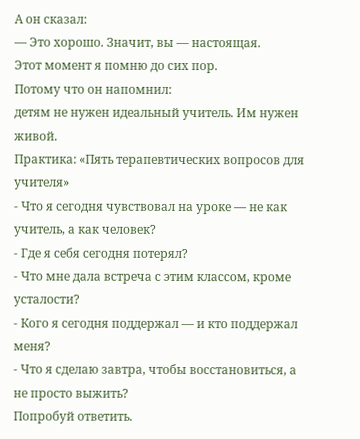А он сказал:
— Это хорошо. Значит, вы — настоящая.
Этот момент я помню до сих пор.
Потому что он напомнил:
детям не нужен идеальный учитель. Им нужен живой.
Практика: «Пять терапевтических вопросов для учителя»
- Что я сегодня чувствовал на уроке — не как учитель, а как человек?
- Где я себя сегодня потерял?
- Что мне дала встреча с этим классом, кроме усталости?
- Кого я сегодня поддержал — и кто поддержал меня?
- Что я сделаю завтра, чтобы восстановиться, а не просто выжить?
Попробуй ответить.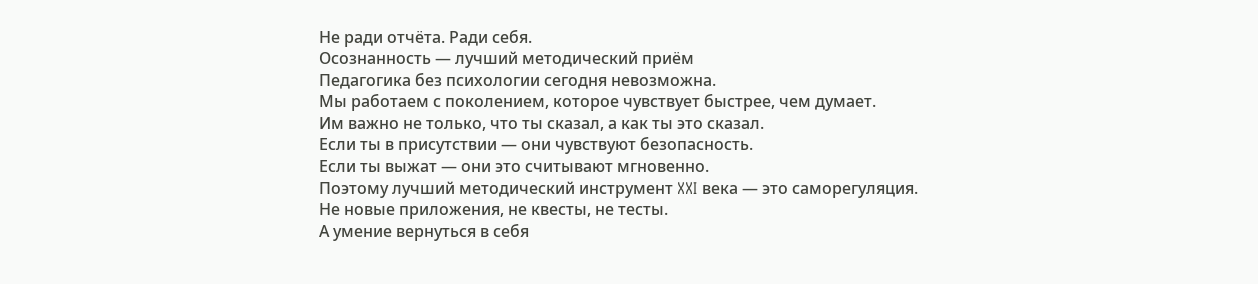Не ради отчёта. Ради себя.
Осознанность — лучший методический приём
Педагогика без психологии сегодня невозможна.
Мы работаем с поколением, которое чувствует быстрее, чем думает.
Им важно не только, что ты сказал, а как ты это сказал.
Если ты в присутствии — они чувствуют безопасность.
Если ты выжат — они это считывают мгновенно.
Поэтому лучший методический инструмент XXI века — это саморегуляция.
Не новые приложения, не квесты, не тесты.
А умение вернуться в себя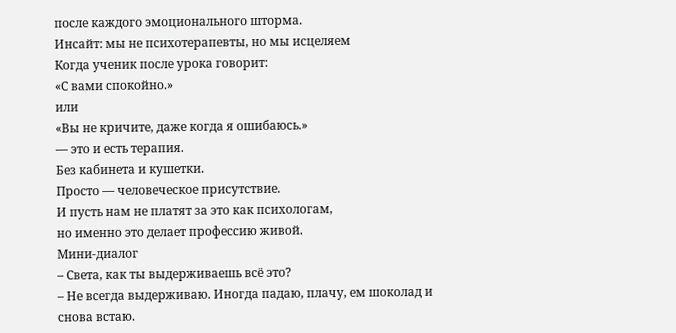после каждого эмоционального шторма.
Инсайт: мы не психотерапевты, но мы исцеляем
Когда ученик после урока говорит:
«С вами спокойно.»
или
«Вы не кричите, даже когда я ошибаюсь.»
— это и есть терапия.
Без кабинета и кушетки.
Просто — человеческое присутствие.
И пусть нам не платят за это как психологам,
но именно это делает профессию живой.
Мини-диалог
– Света, как ты выдерживаешь всё это?
– Не всегда выдерживаю. Иногда падаю, плачу, ем шоколад и снова встаю.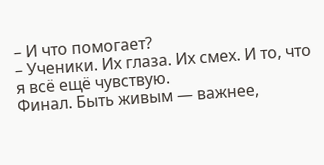– И что помогает?
– Ученики. Их глаза. Их смех. И то, что я всё ещё чувствую.
Финал. Быть живым — важнее,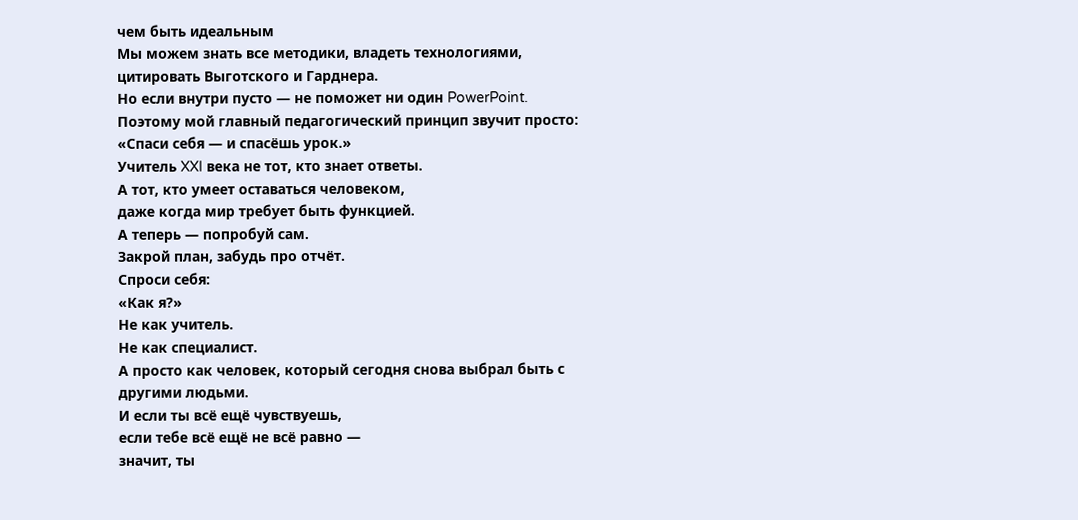чем быть идеальным
Мы можем знать все методики, владеть технологиями, цитировать Выготского и Гарднера.
Но если внутри пусто — не поможет ни один PowerPoint.
Поэтому мой главный педагогический принцип звучит просто:
«Спаси себя — и спасёшь урок.»
Учитель XXI века не тот, кто знает ответы.
А тот, кто умеет оставаться человеком,
даже когда мир требует быть функцией.
А теперь — попробуй сам.
Закрой план, забудь про отчёт.
Спроси себя:
«Как я?»
Не как учитель.
Не как специалист.
А просто как человек, который сегодня снова выбрал быть с другими людьми.
И если ты всё ещё чувствуешь,
если тебе всё ещё не всё равно —
значит, ты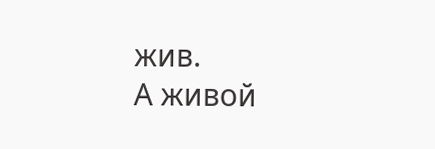жив.
А живой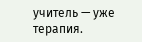учитель — уже терапия.